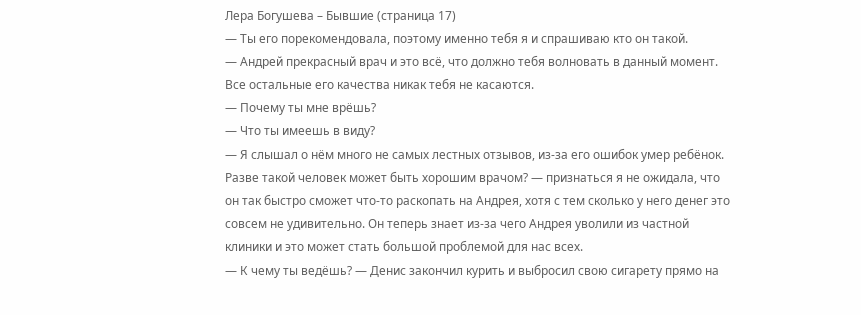Лера Богушева – Бывшие (страница 17)
— Ты его порекомендовала, поэтому именно тебя я и спрашиваю кто он такой.
— Андрей прекрасный врач и это всё, что должно тебя волновать в данный момент. Все остальные его качества никак тебя не касаются.
— Почему ты мне врёшь?
— Что ты имеешь в виду?
— Я слышал о нём много не самых лестных отзывов, из-за его ошибок умер ребёнок. Разве такой человек может быть хорошим врачом? — признаться я не ожидала, что он так быстро сможет что-то раскопать на Андрея, хотя с тем сколько у него денег это совсем не удивительно. Он теперь знает из-за чего Андрея уволили из частной клиники и это может стать большой проблемой для нас всех.
— К чему ты ведёшь? — Денис закончил курить и выбросил свою сигарету прямо на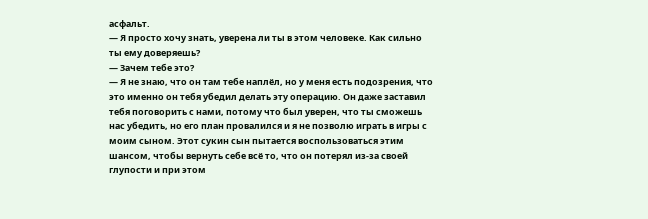асфальт.
— Я просто хочу знать, уверена ли ты в этом человеке. Как сильно ты ему доверяешь?
— Зачем тебе это?
— Я не знаю, что он там тебе наплёл, но у меня есть подозрения, что это именно он тебя убедил делать эту операцию. Он даже заставил тебя поговорить с нами, потому что был уверен, что ты сможешь нас убедить, но его план провалился и я не позволю играть в игры с моим сыном. Этот сукин сын пытается воспользоваться этим шансом, чтобы вернуть себе всё то, что он потерял из-за своей глупости и при этом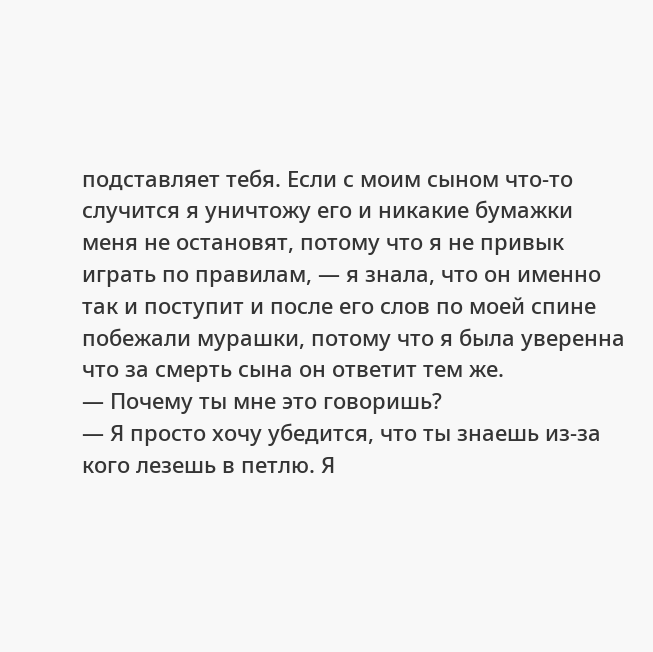подставляет тебя. Если с моим сыном что-то случится я уничтожу его и никакие бумажки меня не остановят, потому что я не привык играть по правилам, — я знала, что он именно так и поступит и после его слов по моей спине побежали мурашки, потому что я была уверенна что за смерть сына он ответит тем же.
— Почему ты мне это говоришь?
— Я просто хочу убедится, что ты знаешь из-за кого лезешь в петлю. Я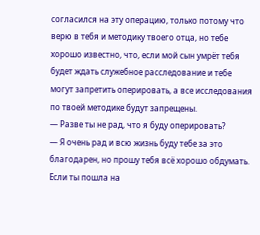согласился на эту операцию, только потому что верю в тебя и методику твоего отца, но тебе хорошо известно, что, если мой сын умрёт тебя будет ждать служебное расследование и тебе могут запретить оперировать, а все исследования по твоей методике будут запрещены.
— Разве ты не рад, что я буду оперировать?
— Я очень рад и всю жизнь буду тебе за это благодарен, но прошу тебя всё хорошо обдумать. Если ты пошла на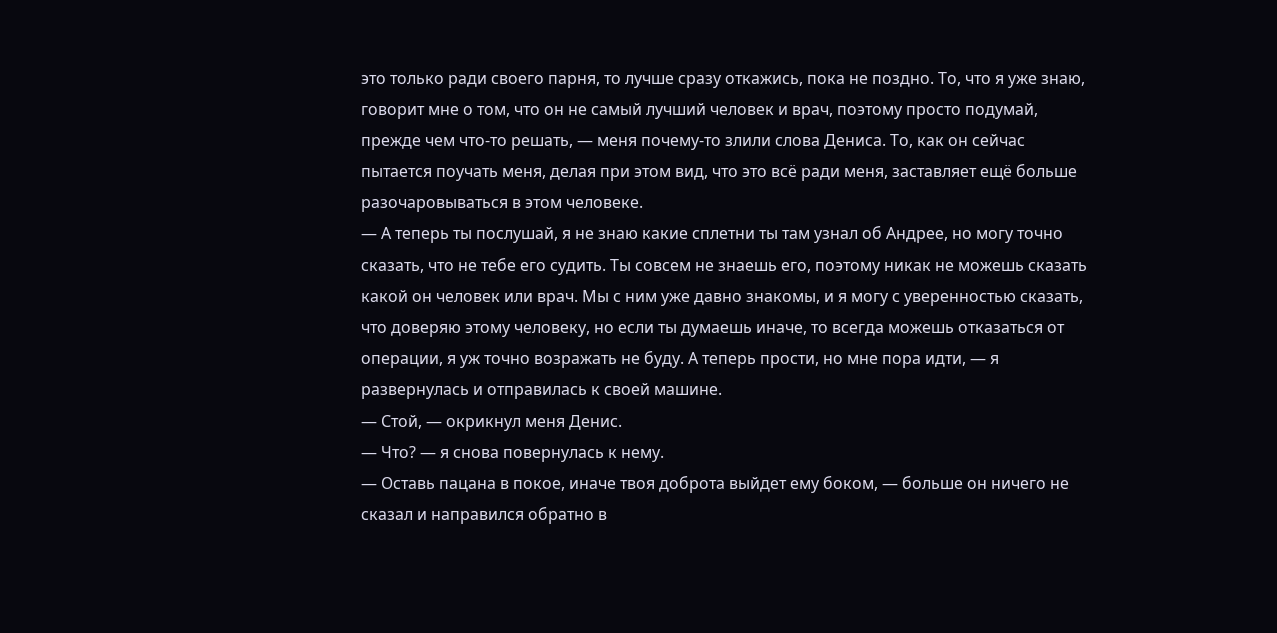это только ради своего парня, то лучше сразу откажись, пока не поздно. То, что я уже знаю, говорит мне о том, что он не самый лучший человек и врач, поэтому просто подумай, прежде чем что-то решать, — меня почему-то злили слова Дениса. То, как он сейчас пытается поучать меня, делая при этом вид, что это всё ради меня, заставляет ещё больше разочаровываться в этом человеке.
— А теперь ты послушай, я не знаю какие сплетни ты там узнал об Андрее, но могу точно сказать, что не тебе его судить. Ты совсем не знаешь его, поэтому никак не можешь сказать какой он человек или врач. Мы с ним уже давно знакомы, и я могу с уверенностью сказать, что доверяю этому человеку, но если ты думаешь иначе, то всегда можешь отказаться от операции, я уж точно возражать не буду. А теперь прости, но мне пора идти, — я развернулась и отправилась к своей машине.
— Стой, — окрикнул меня Денис.
— Что? — я снова повернулась к нему.
— Оставь пацана в покое, иначе твоя доброта выйдет ему боком, — больше он ничего не сказал и направился обратно в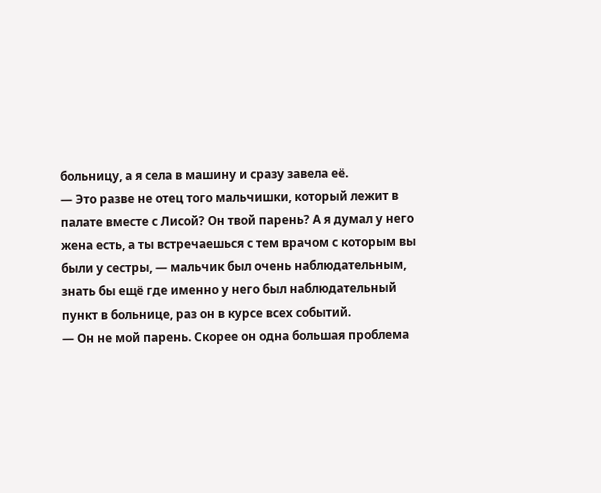больницу, а я села в машину и сразу завела её.
— Это разве не отец того мальчишки, который лежит в палате вместе с Лисой? Он твой парень? А я думал у него жена есть, а ты встречаешься с тем врачом с которым вы были у сестры, — мальчик был очень наблюдательным, знать бы ещё где именно у него был наблюдательный пункт в больнице, раз он в курсе всех событий.
— Он не мой парень. Скорее он одна большая проблема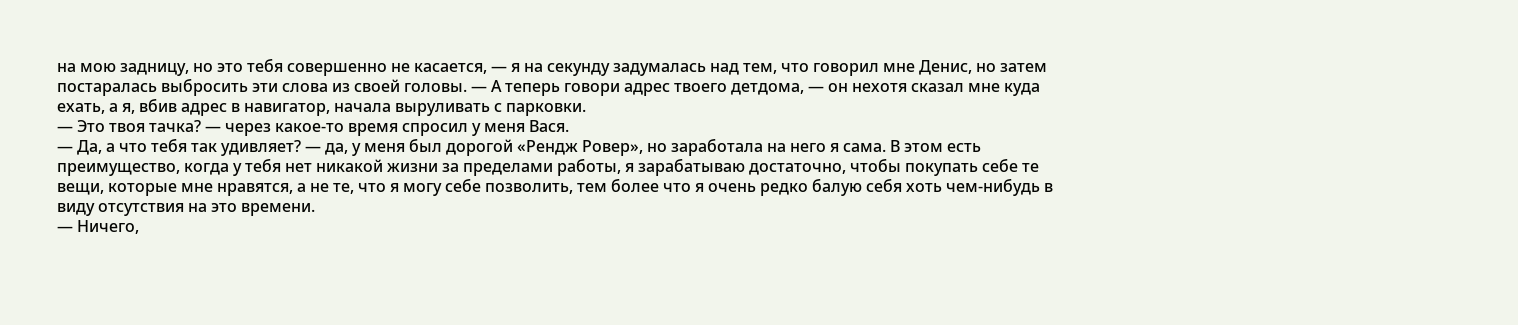на мою задницу, но это тебя совершенно не касается, — я на секунду задумалась над тем, что говорил мне Денис, но затем постаралась выбросить эти слова из своей головы. — А теперь говори адрес твоего детдома, — он нехотя сказал мне куда ехать, а я, вбив адрес в навигатор, начала выруливать с парковки.
— Это твоя тачка? — через какое-то время спросил у меня Вася.
— Да, а что тебя так удивляет? — да, у меня был дорогой «Рендж Ровер», но заработала на него я сама. В этом есть преимущество, когда у тебя нет никакой жизни за пределами работы, я зарабатываю достаточно, чтобы покупать себе те вещи, которые мне нравятся, а не те, что я могу себе позволить, тем более что я очень редко балую себя хоть чем-нибудь в виду отсутствия на это времени.
— Ничего,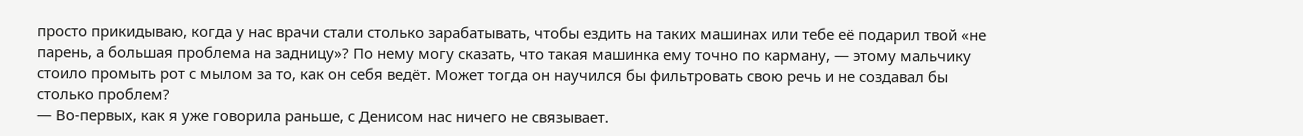просто прикидываю, когда у нас врачи стали столько зарабатывать, чтобы ездить на таких машинах или тебе её подарил твой «не парень, а большая проблема на задницу»? По нему могу сказать, что такая машинка ему точно по карману, — этому мальчику стоило промыть рот с мылом за то, как он себя ведёт. Может тогда он научился бы фильтровать свою речь и не создавал бы столько проблем?
— Во-первых, как я уже говорила раньше, с Денисом нас ничего не связывает.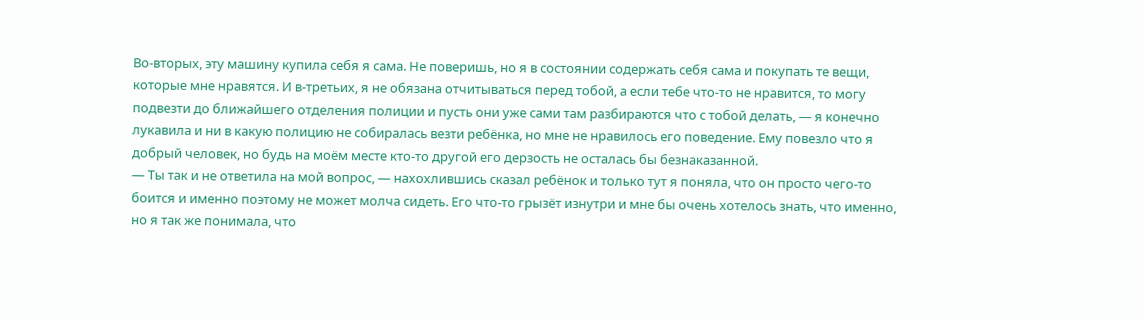Во-вторых, эту машину купила себя я сама. Не поверишь, но я в состоянии содержать себя сама и покупать те вещи, которые мне нравятся. И в-третьих, я не обязана отчитываться перед тобой, а если тебе что-то не нравится, то могу подвезти до ближайшего отделения полиции и пусть они уже сами там разбираются что с тобой делать, — я конечно лукавила и ни в какую полицию не собиралась везти ребёнка, но мне не нравилось его поведение. Ему повезло что я добрый человек, но будь на моём месте кто-то другой его дерзость не осталась бы безнаказанной.
— Ты так и не ответила на мой вопрос, — нахохлившись сказал ребёнок и только тут я поняла, что он просто чего-то боится и именно поэтому не может молча сидеть. Его что-то грызёт изнутри и мне бы очень хотелось знать, что именно, но я так же понимала, что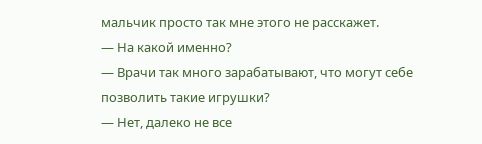мальчик просто так мне этого не расскажет.
— На какой именно?
— Врачи так много зарабатывают, что могут себе позволить такие игрушки?
— Нет, далеко не все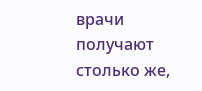врачи получают столько же,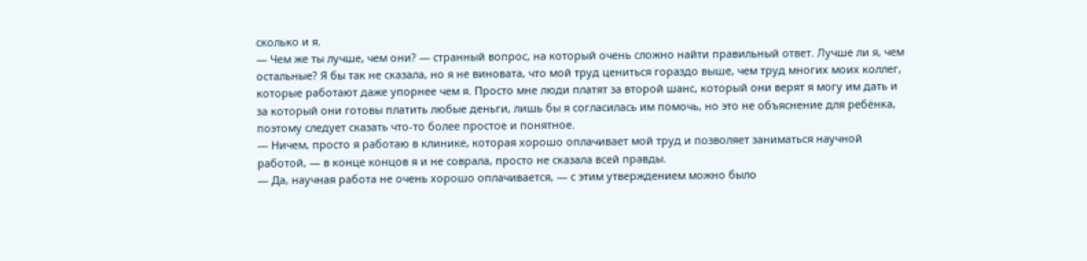сколько и я.
— Чем же ты лучше, чем они? — странный вопрос, на который очень сложно найти правильный ответ. Лучше ли я, чем остальные? Я бы так не сказала, но я не виновата, что мой труд цениться гораздо выше, чем труд многих моих коллег, которые работают даже упорнее чем я. Просто мне люди платят за второй шанс, который они верят я могу им дать и за который они готовы платить любые деньги, лишь бы я согласилась им помочь, но это не объяснение для ребёнка, поэтому следует сказать что-то более простое и понятное.
— Ничем, просто я работаю в клинике, которая хорошо оплачивает мой труд и позволяет заниматься научной работой, — в конце концов я и не соврала, просто не сказала всей правды.
— Да, научная работа не очень хорошо оплачивается, — с этим утверждением можно было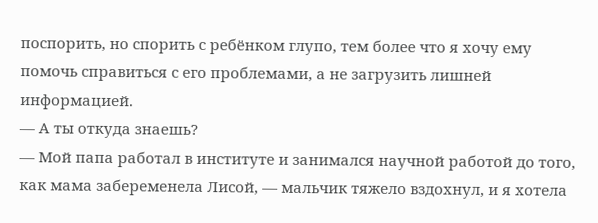поспорить, но спорить с ребёнком глупо, тем более что я хочу ему помочь справиться с его проблемами, а не загрузить лишней информацией.
— А ты откуда знаешь?
— Мой папа работал в институте и занимался научной работой до того, как мама забеременела Лисой, — мальчик тяжело вздохнул, и я хотела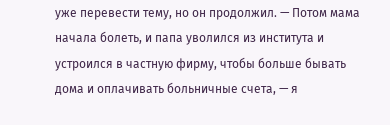уже перевести тему, но он продолжил. — Потом мама начала болеть, и папа уволился из института и устроился в частную фирму, чтобы больше бывать дома и оплачивать больничные счета, — я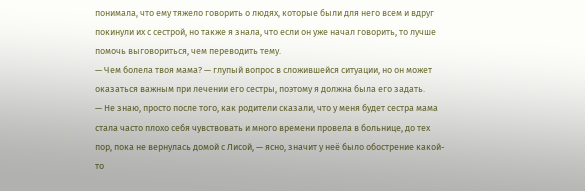понимала, что ему тяжело говорить о людях, которые были для него всем и вдруг покинули их с сестрой, но также я знала, что если он уже начал говорить, то лучше помочь выговориться, чем переводить тему.
— Чем болела твоя мама? — глупый вопрос в сложившейся ситуации, но он может оказаться важным при лечении его сестры, поэтому я должна была его задать.
— Не знаю, просто после того, как родители сказали, что у меня будет сестра мама стала часто плохо себя чувствовать и много времени провела в больнице, до тех пор, пока не вернулась домой с Лисой, — ясно, значит у неё было обострение какой-то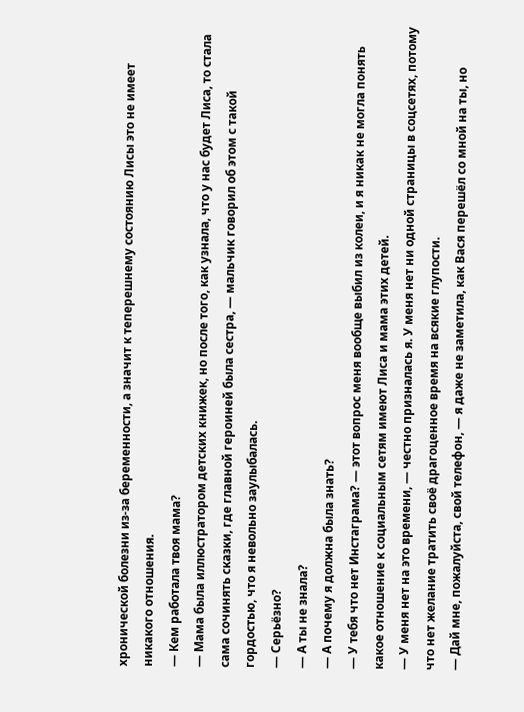хронической болезни из-за беременности, а значит к теперешнему состоянию Лисы это не имеет никакого отношения.
— Кем работала твоя мама?
— Мама была иллюстратором детских книжек, но после того, как узнала, что у нас будет Лиса, то стала сама сочинять сказки, где главной героиней была сестра, — мальчик говорил об этом с такой гордостью, что я невольно заулыбалась.
— Серьёзно?
— А ты не знала?
— А почему я должна была знать?
— У тебя что нет Инстаграма? — этот вопрос меня вообще выбил из колеи, и я никак не могла понять какое отношение к социальным сетям имеют Лиса и мама этих детей.
— У меня нет на это времени, — честно призналась я. У меня нет ни одной страницы в соцсетях, потому что нет желание тратить своё драгоценное время на всякие глупости.
— Дай мне, пожалуйста, свой телефон, — я даже не заметила, как Вася перешёл со мной на ты, но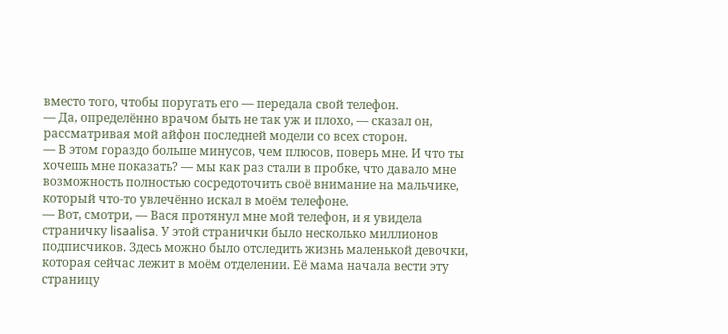вместо того, чтобы поругать его — передала свой телефон.
— Да, определённо врачом быть не так уж и плохо, — сказал он, рассматривая мой айфон последней модели со всех сторон.
— В этом гораздо больше минусов, чем плюсов, поверь мне. И что ты хочешь мне показать? — мы как раз стали в пробке, что давало мне возможность полностью сосредоточить своё внимание на мальчике, который что-то увлечённо искал в моём телефоне.
— Вот, смотри, — Вася протянул мне мой телефон, и я увидела страничку lisaalisa. У этой странички было несколько миллионов подписчиков. Здесь можно было отследить жизнь маленькой девочки, которая сейчас лежит в моём отделении. Её мама начала вести эту страницу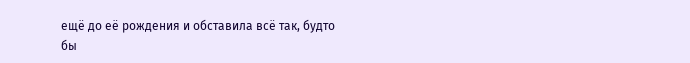ещё до её рождения и обставила всё так, будто бы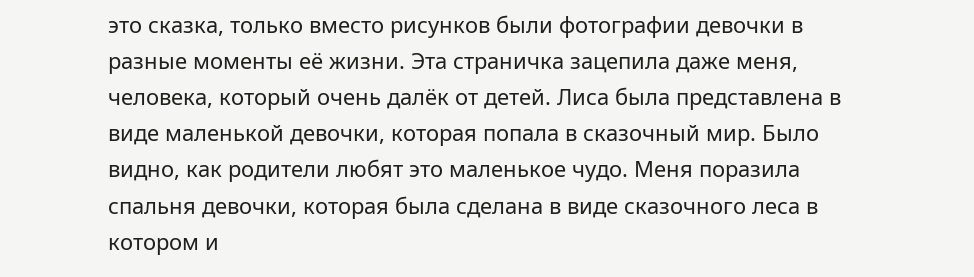это сказка, только вместо рисунков были фотографии девочки в разные моменты её жизни. Эта страничка зацепила даже меня, человека, который очень далёк от детей. Лиса была представлена в виде маленькой девочки, которая попала в сказочный мир. Было видно, как родители любят это маленькое чудо. Меня поразила спальня девочки, которая была сделана в виде сказочного леса в котором и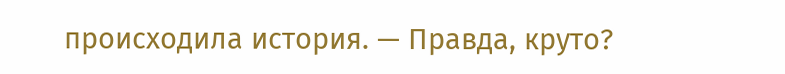происходила история. — Правда, круто?